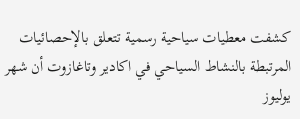كشفت معطيات سياحية رسمية تتعلق بالإحصائيات المرتبطة بالنشاط السياحي في اكادير وتاغازوت أن شهر يوليوز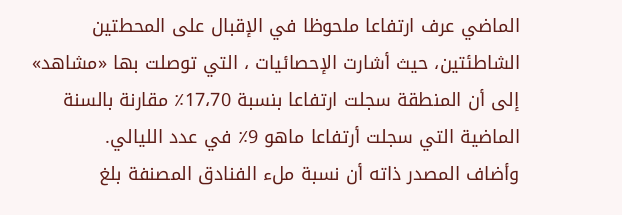الماضي عرف ارتفاعا ملحوظا في الإقبال على المحطتين الشاطئتين، حيث أشارت الإحصائيات ، التي توصلت بها «مشاهد» إلى أن المنطقة سجلت ارتفاعا بنسبة 17،70٪ مقارنة بالسنة الماضية التي سجلت أرتفاعا ماهو 9٪ في عدد الليالي.
وأضاف المصدر ذاته أن نسبة ملء الفنادق المصنفة بلغ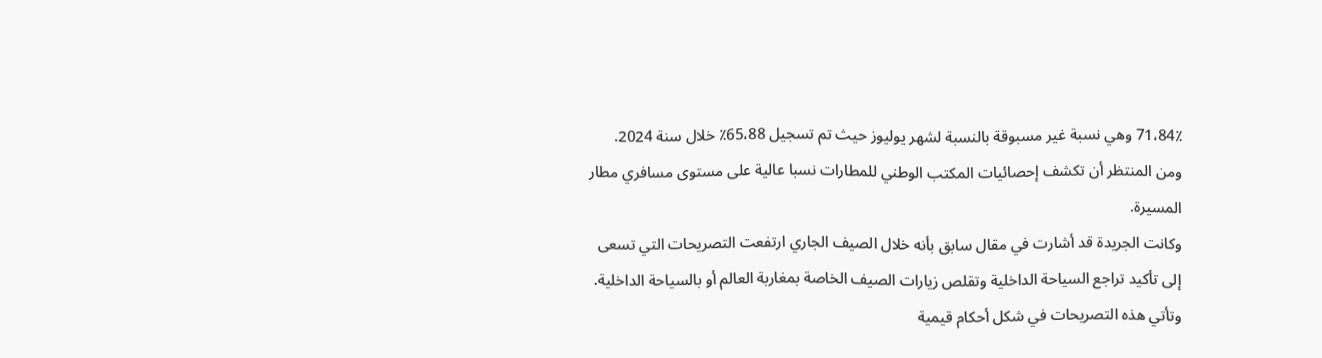71،84٪ وهي نسبة غير مسبوقة بالنسبة لشهر يوليوز حيث تم تسجيل 65،88٪ خلال سنة 2024.
ومن المنتظر أن تكشف إحصائيات المكتب الوطني للمطارات نسبا عالية على مستوى مسافري مطار المسيرة.
وكانت الجريدة قد أشارت في مقال سابق بأنه خلال الصيف الجاري ارتفعت التصريحات التي تسعى إلى تأكيد تراجع السياحة الداخلية وتقلص زيارات الصيف الخاصة بمغاربة العالم أو بالسياحة الداخلية. وتأتي هذه التصريحات في شكل أحكام قيمية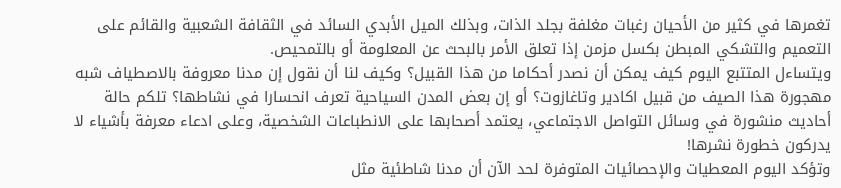تغمرها في كثير من الأحيان رغبات مغلفة بجلد الذات، وبذلك الميل الأبدي السائد في الثقافة الشعبية والقائم على التعميم والتشكي المبطن بكسل مزمن إذا تعلق الأمر بالبحث عن المعلومة أو بالتمحيص.
ويتساءل المتتبع اليوم كيف يمكن أن نصدر أحكاما من هذا القبيل؟ وكيف لنا أن نقول إن مدنا معروفة بالاصطياف شبه مهجورة هذا الصيف من قبيل اكادير وتاغازوت؟ أو إن بعض المدن السياحية تعرف انحسارا في نشاطها؟ تلكم حالة أحاديث منشورة في وسائل التواصل الاجتماعي، يعتمد أصحابها على الانطباعات الشخصية، وعلى ادعاء معرفة بأشياء لا يدركون خطورة نشرها!
وتؤكد اليوم المعطيات والإحصائيات المتوفرة لحد الآن أن مدنا شاطئية مثل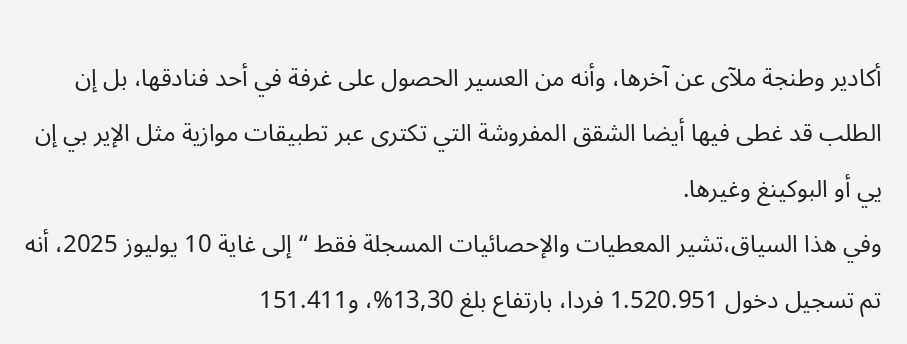أكادير وطنجة ملآى عن آخرها، وأنه من العسير الحصول على غرفة في أحد فنادقها، بل إن الطلب قد غطى فيها أيضا الشقق المفروشة التي تكترى عبر تطبيقات موازية مثل الإير بي إن يي أو البوكينغ وغيرها.
وفي هذا السياق،تشير المعطيات والإحصائيات المسجلة فقط “إلى غاية 10 يوليوز 2025، أنه تم تسجيل دخول 1.520.951 فردا، بارتفاع بلغ 13,30%، و151.411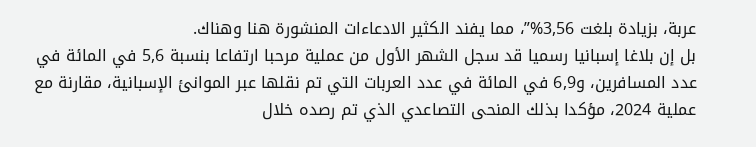عربة، بزيادة بلغت 3,56%”، مما يفند الكثير الادعاءات المنشورة هنا وهناك.
بل إن بلاغا إسبانيا رسميا قد سجل الشهر الأول من عملية مرحبا ارتفاعا بنسبة 5,6 في المائة في عدد المسافرين، و6,9 في المائة في عدد العربات التي تم نقلها عبر الموانئ الإسبانية، مقارنة مع عملية 2024، مؤكدا بذلك المنحى التصاعدي الذي تم رصده خلال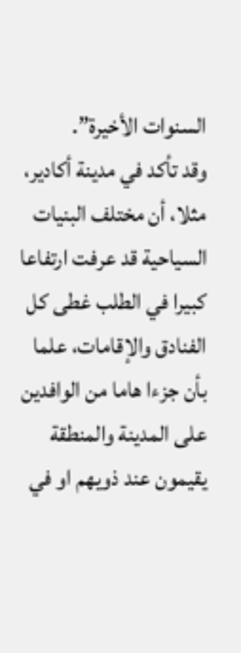السنوات الأخيرة”.
وقد تأكد في مدينة أكادير، مثلا، أن مختلف البنيات السياحية قد عرفت ارتفاعا كبيرا في الطلب غطى كل الفنادق والإقامات، علما بأن جزءا هاما من الوافدين على المدينة والمنطقة يقيمون عند ذويهم او في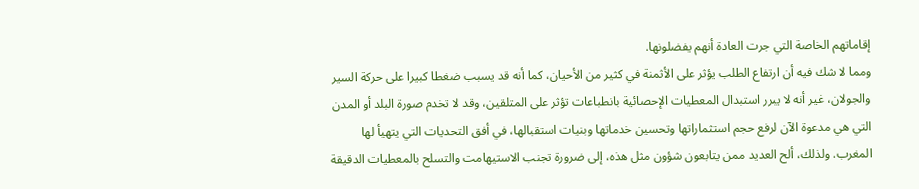إقاماتهم الخاصة التي جرت العادة أنهم يفضلونها.
ومما لا شك فيه أن ارتفاع الطلب يؤثر على الأثمنة في كثير من الأحيان، كما أنه قد يسبب ضغطا كبيرا على حركة السير والجولان، غير أنه لا يبرر استبدال المعطيات الإحصائية بانطباعات تؤثر على المتلقين، وقد لا تخدم صورة البلد أو المدن التي هي مدعوة الآن لرفع حجم استثماراتها وتحسين خدماتها وبنيات استقبالها، في أفق التحديات التي يتهيأ لها المغرب. ولذلك، ألح العديد ممن يتابعون شؤون مثل هذه، إلى ضرورة تجنب الاستيهامت والتسلح بالمعطيات الدقيقة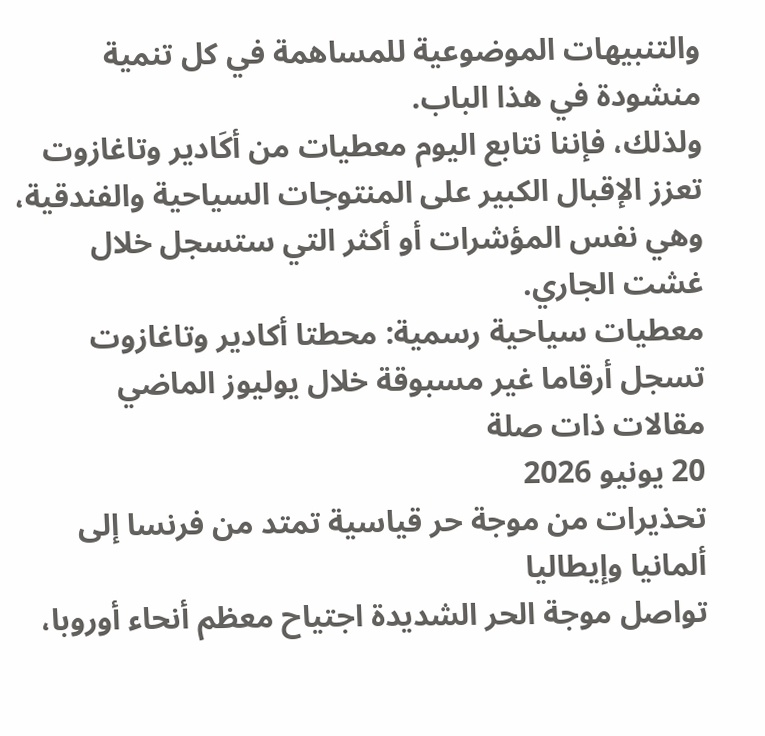والتنبيهات الموضوعية للمساهمة في كل تنمية منشودة في هذا الباب.
ولذلك، فإننا نتابع اليوم معطيات من أكَادير وتاغازوت تعزز الإقبال الكبير على المنتوجات السياحية والفندقية، وهي نفس المؤشرات أو أكثر التي ستسجل خلال غشت الجاري.
معطيات سياحية رسمية: محطتا أكادير وتاغازوت تسجل أرقاما غير مسبوقة خلال يوليوز الماضي
مقالات ذات صلة
20 يونيو 2026
تحذيرات من موجة حر قياسية تمتد من فرنسا إلى ألمانيا وإيطاليا
تواصل موجة الحر الشديدة اجتياح معظم أنحاء أوروبا،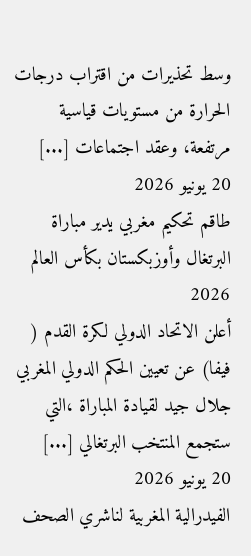وسط تحذيرات من اقتراب درجات الحرارة من مستويات قياسية مرتفعة، وعقد اجتماعات [...]
20 يونيو 2026
طاقم تحكيم مغربي يدير مباراة البرتغال وأوزبكستان بكأس العالم 2026
أعلن الاتحاد الدولي لكرة القدم ( فيفا) عن تعيين الحكم الدولي المغربي جلال جيد لقيادة المباراة ،التي ستجمع المنتخب البرتغالي [...]
20 يونيو 2026
الفيدرالية المغربية لناشري الصحف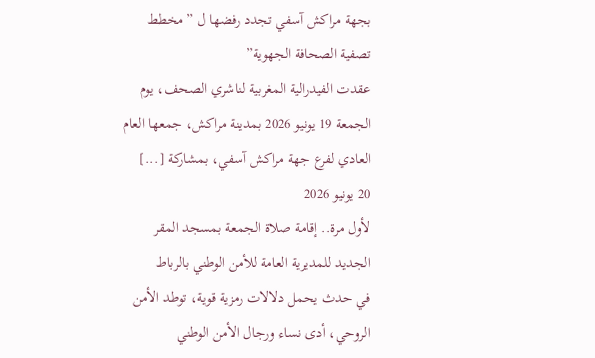بجهة مراكش آسفي تجدد رفضها ل ” مخطط تصفية الصحافة الجهوية”
عقدت الفيدرالية المغربية لناشري الصحف، يوم الجمعة 19 يونيو 2026 بمدينة مراكش، جمعها العام العادي لفرع جهة مراكش آسفي، بمشاركة [...]
20 يونيو 2026
لأول مرة.. إقامة صلاة الجمعة بمسجد المقر الجديد للمديرية العامة للأمن الوطني بالرباط
في حدث يحمل دلالات رمزية قوية، توطد الأمن الروحي، أدى نساء ورجال الأمن الوطني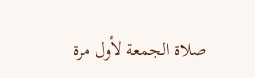صلاة الجمعة لأول مرة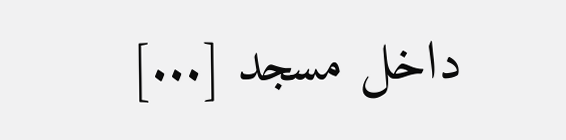داخل مسجد [...]